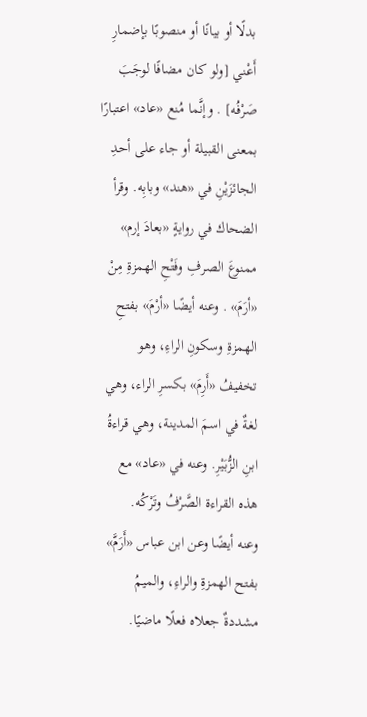بدلًا أو بيانًا أو منصوبًا بإضمارِ أَعْني [ولو كان مضافًا لوجَبَ صَرْفُه] . وإنَّما مُنع «عاد» اعتبارًا بمعنى القبيلة أو جاء على أحدِ الجائزَيْنِ في «هند» وبابِه. وقرأ الضحاك في روايةٍ «بعادَ إرم» ممنوعَ الصرفِ وفَتْحِ الهمزةِ مِنْ «أرَمَ» . وعنه أيضًا «أرْمَ» بفتحِ الهمزةِ وسكونِ الراءِ، وهو تخفيفُ «أَرِمَ» بكسرِ الراء، وهي لغةٌ في اسمَ المدينة، وهي قراءةُ ابنِ الزُّبَيْرِ. وعنه في «عاد» مع هذه القراءة الصَّرْفُ وتَرْكُه.
وعنه أيضًا وعن ابن عباس «أَرَمَّ» بفتح الهمزةِ والراءِ، والميمُ مشددةٌ جعلاه فعلًا ماضيًا.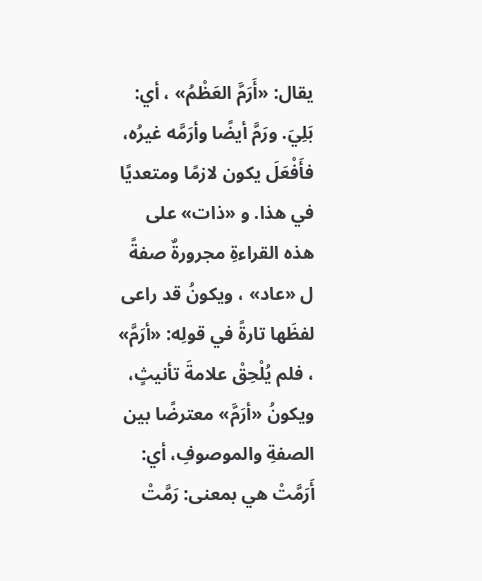يقال: «أَرَمَّ العَظْمُ» ، أي: بَلِيَ. ورَمَّ أيضًا وأرَمَّه غيرُه، فأَفْعَلَ يكون لازمًا ومتعديًا في هذا. و «ذات» على هذه القراءةِ مجرورةٌ صفةً ل «عاد» ، ويكونُ قد راعى لفظَها تارةً في قولِه: «أرَمَّ» ، فلم يُلْحِقْ علامةَ تأنيثٍ، ويكونُ «أرَمَّ» معترضًا بين الصفةِ والموصوفِ، أي: أَرَمَّتْ هي بمعنى: رَمَّتْ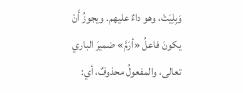وَبِلِيَتْ، وهو داءٌ عليهم. ويجوزُ أَنْ يكونَ فاعلُ «أرَمَّ» ضميرَ الباري تعالى، والمفعولُ محذوفٌ، أي: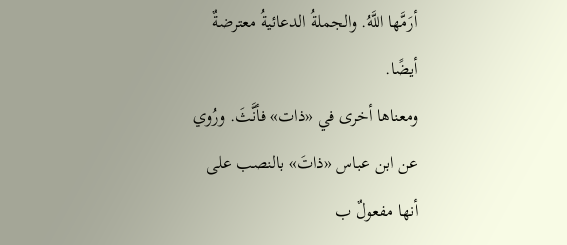أرَمَّها اللَّهُ. والجملةُ الدعائيةُ معترضةٌ أيضًا.
ومعناها أخرى في «ذات» فأنَّثَ. ورُوي عن ابن عباس «ذاتَ» بالنصب على أنها مفعولٌ ب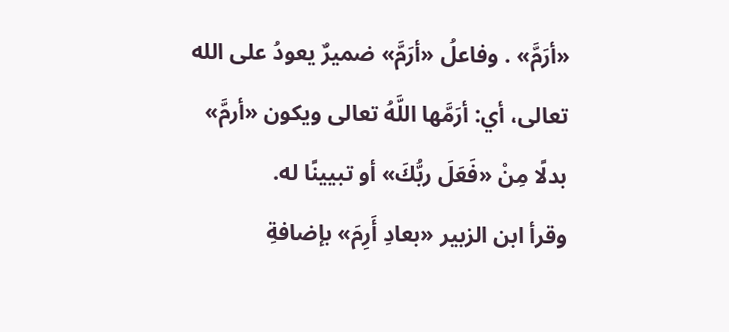«أرَمَّ» . وفاعلُ «أرَمَّ» ضميرٌ يعودُ على الله تعالى، أي: أرَمَّها اللَّهُ تعالى ويكون «أرمَّ» بدلًا مِنْ «فَعَلَ ربُّكَ» أو تبيينًا له.
وقرأ ابن الزبير «بعادِ أَرِمَ» بإضافةِ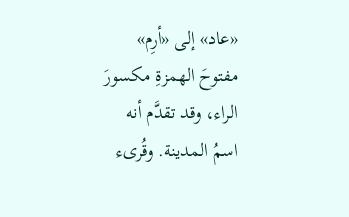«عاد» إلى «أرِم» مفتوحَ الهمزةِ مكسورَ الراء، وقد تقدَّم أنه اسمُ المدينة. وقُرىء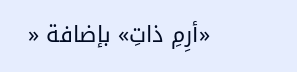«أرِمِ ذاتِ» بإضافة «